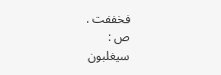فخففت .
ص :
سيغلبون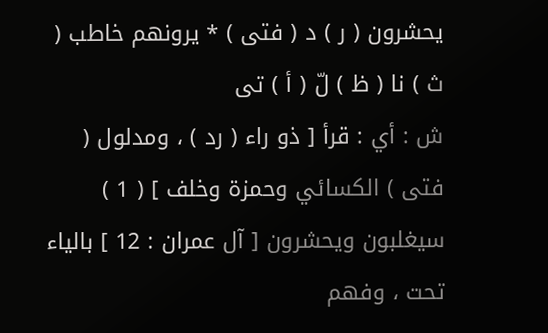يحشرون ( ر ) د ( فتى ) * يرونهم خاطب ( ث ) نا ( ظ ) لّ ( أ ) تى
ش : أي : قرأ [ ذو راء ( رد ) ، ومدلول ( فتى ) الكسائي وحمزة وخلف ] ( 1 ) سيغلبون ويحشرون [ آل عمران : 12 ] بالياء تحت ، وفهم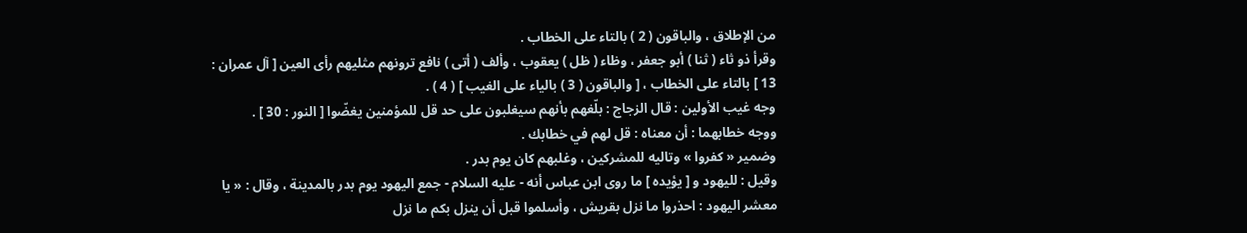من الإطلاق ، والباقون ( 2 ) بالتاء على الخطاب .
وقرأ ذو ثاء ( ثنا ) أبو جعفر ، وظاء ( ظل ) يعقوب ، وألف ( أتى ) نافع ترونهم مثليهم رأى العين [ آل عمران : 13 ] بالتاء على الخطاب ، [ والباقون ( 3 ) بالياء على الغيب ] ( 4 ) .
وجه غيب الأولين : قال الزجاج : بلّغهم بأنهم سيغلبون على حد قل للمؤمنين يغضّوا [ النور : 30 ] .
ووجه خطابهما : أن معناه : قل لهم في خطابك .
وضمير « كفروا » وتاليه للمشركين ، وغلبهم كان يوم بدر .
وقيل : لليهود و [ يؤيده ] ما روى ابن عباس أنه - عليه السلام - جمع اليهود يوم بدر بالمدينة ، وقال : « يا معشر اليهود : احذروا ما نزل بقريش ، وأسلموا قبل أن ينزل بكم ما نزل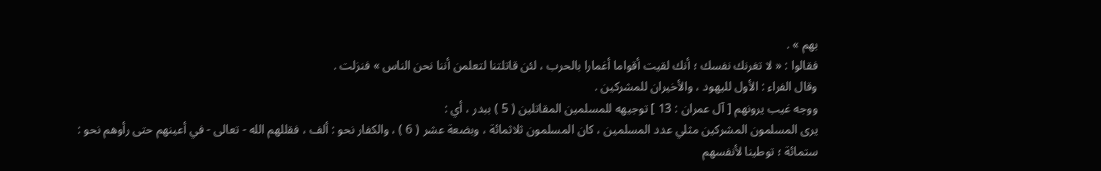بهم » .
فقالوا : « لا تغرنك نفسك ؛ أنك لقيت أقواما أغمارا بالحرب ، لئن قاتلتنا لتعلمن أننا نحن الناس » فنزلت .
وقال الفراء : الأول لليهود ، والأخيران للمشركين .
ووجه غيب يرونهم [ آل عمران : 13 ] توجيهه للمسلمين المقاتلين ( 5 ) ببدر ، أي :
يرى المسلمون المشركين مثلي عدد المسلمين ، كان المسلمون ثلاثمائة ، وبضعة عشر ( 6 ) ، والكفار نحو : ألف ، فقللهم الله - تعالى - في أعينهم حتى رأوهم نحو : ستمائة ؛ توطينا لأنفسهم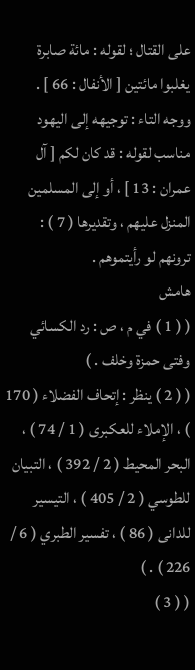على القتال ؛ لقوله : مائة صابرة يغلبوا مائتين [ الأنفال : 66 ] .
ووجه التاء : توجيهه إلى اليهود مناسب لقوله : قد كان لكم [ آل عمران : 13 ] ، أو إلى المسلمين المنزل عليهم ، وتقديرها ( 7 ) : ترونهم لو رأيتموهم .
هامش
( ( 1 ) في م ، ص : رد الكسائي وفتى حمزة وخلف . )
( ( 2 ) ينظر : إتحاف الفضلاء ( 170 ) ، الإملاء للعكبرى ( 1 / 74 ) ، البحر المحيط ( 2 / 392 ) ، التبيان للطوسي ( 2 / 405 ) ، التيسير للدانى ( 86 ) ، تفسير الطبري ( 6 / 226 ) . )
( ( 3 )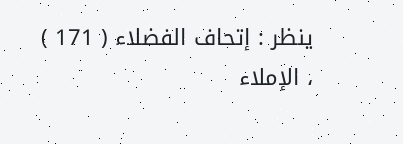ينظر : إتحاف الفضلاء ( 171 ) ، الإملاء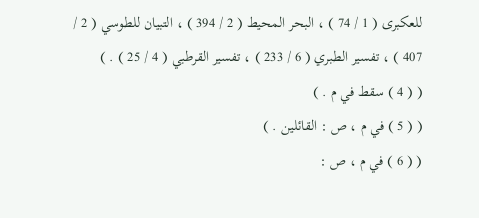للعكبرى ( 1 / 74 ) ، البحر المحيط ( 2 / 394 ) ، التبيان للطوسي ( 2 / 407 ) ، تفسير الطبري ( 6 / 233 ) ، تفسير القرطبي ( 4 / 25 ) . )
( ( 4 ) سقط في م . )
( ( 5 ) في م ، ص : القائلين . )
( ( 6 ) في م ، ص :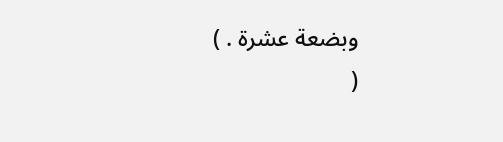وبضعة عشرة . )
(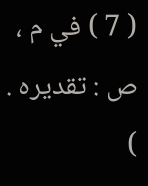( 7 ) في م ، ص : تقديره . )